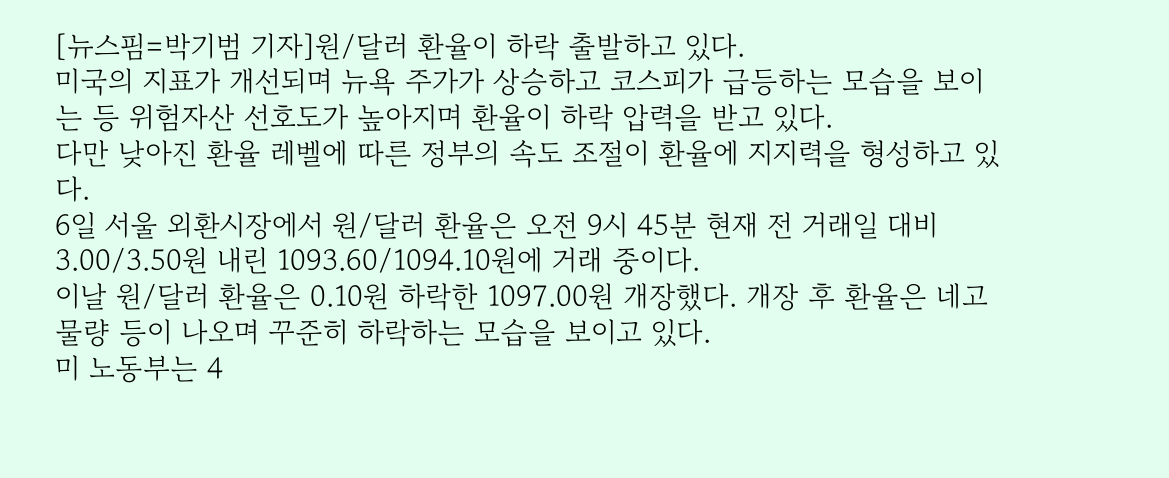[뉴스핌=박기범 기자]원/달러 환율이 하락 출발하고 있다.
미국의 지표가 개선되며 뉴욕 주가가 상승하고 코스피가 급등하는 모습을 보이는 등 위험자산 선호도가 높아지며 환율이 하락 압력을 받고 있다.
다만 낮아진 환율 레벨에 따른 정부의 속도 조절이 환율에 지지력을 형성하고 있다.
6일 서울 외환시장에서 원/달러 환율은 오전 9시 45분 현재 전 거래일 대비 3.00/3.50원 내린 1093.60/1094.10원에 거래 중이다.
이날 원/달러 환율은 0.10원 하락한 1097.00원 개장했다. 개장 후 환율은 네고물량 등이 나오며 꾸준히 하락하는 모습을 보이고 있다.
미 노동부는 4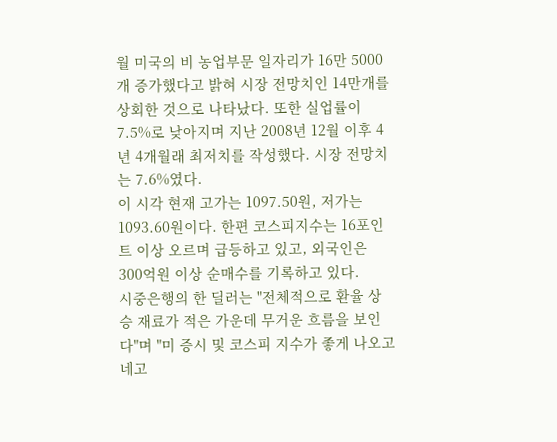월 미국의 비 농업부문 일자리가 16만 5000개 증가했다고 밝혀 시장 전망치인 14만개를 상회한 것으로 나타났다. 또한 실업률이 7.5%로 낮아지며 지난 2008년 12월 이후 4년 4개월래 최저치를 작성했다. 시장 전망치는 7.6%였다.
이 시각 현재 고가는 1097.50원, 저가는 1093.60원이다. 한편 코스피지수는 16포인트 이상 오르며 급등하고 있고, 외국인은 300억원 이상 순매수를 기록하고 있다.
시중은행의 한 딜러는 "전체적으로 환율 상승 재료가 적은 가운데 무거운 흐름을 보인다"며 "미 증시 및 코스피 지수가 좋게 나오고 네고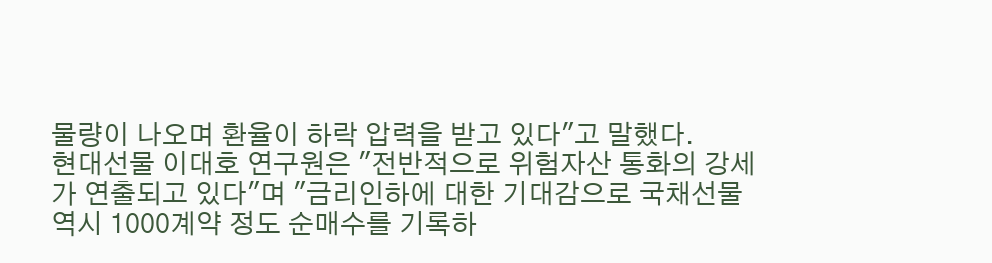물량이 나오며 환율이 하락 압력을 받고 있다"고 말했다.
현대선물 이대호 연구원은 "전반적으로 위험자산 통화의 강세가 연출되고 있다"며 "금리인하에 대한 기대감으로 국채선물 역시 1000계약 정도 순매수를 기록하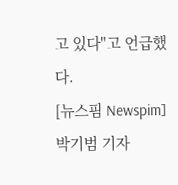고 있다"고 언급했다.
[뉴스핌 Newspim] 박기범 기자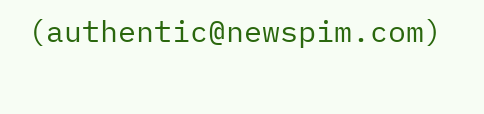(authentic@newspim.com)